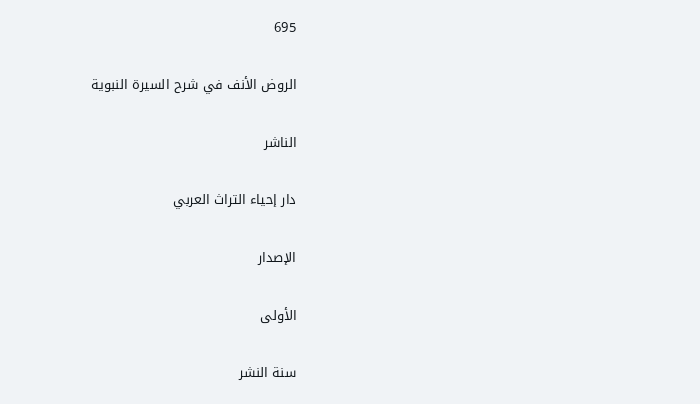695

الروض الأنف في شرح السيرة النبوية

الناشر

دار إحياء التراث العربي

الإصدار

الأولى

سنة النشر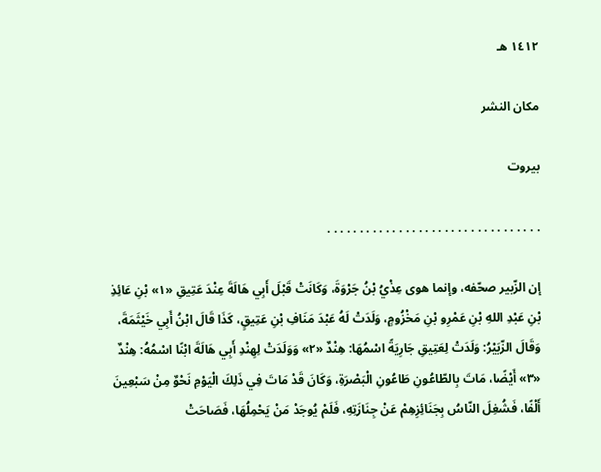١٤١٢ هـ

مكان النشر

بيروت

. . . . . . . . . . . . . . . . . . . . . . . . . . . . . . . . .

إن الزّبير صحّفه، وإنما هوى عِذْيُ بْنُ جَرْوَةَ، وَكَانَتْ قَبْلَ أَبِي هَالَةَ عِنْدَ عَتِيقِ «١» بْنِ عَائِذِ بْنِ عَبْدِ اللهِ بْنِ عَمْرِو بْنِ مَخْزُومٍ، وَلَدَتْ لَهُ عَبْدَ مَنَافِ بْنِ عَتِيقٍ، كَذَا قَالَ ابْنُ أَبِي خَيْثَمَةَ، وَقَالَ الزّبَيْرُ: وَلَدَتْ لِعَتِيقِ جَارِيَةً اسْمُهَا: هِنْدٌ «٢» وَوَلَدَتْ لِهِنْدِ أَبِي هَالَةَ ابْنًا اسْمُهُ: هِنْدٌ «٣» أَيْضًا، مَاتَ بِالطّاعُونِ طَاعُونِ الْبَصْرَةِ، وَكَانَ قَدْ مَاتَ فِي ذَلِكَ الْيَوْمِ نَحْوٌ مِنْ سَبْعِينَ أَلْفًا، فَشُغِلَ النّاسُ بِجَنَائِزِهِمْ عَنْ جِنَازَتِهِ، فَلَمْ يُوجَدْ مَنْ يَحْمِلُهَا، فَصَاحَتْ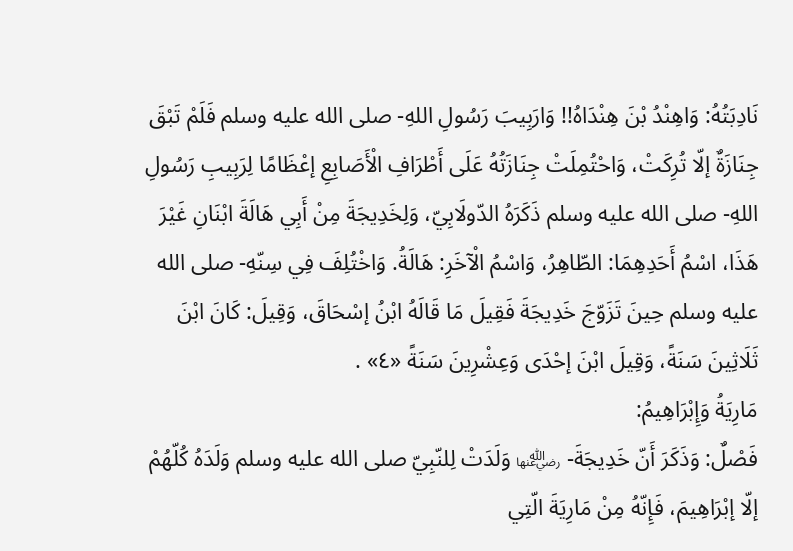نَادِبَتُهُ: وَاهِنْدُ بْنَ هِنْدَاهُ!! وَارَبِيبَ رَسُولِ اللهِ- صلى الله عليه وسلم فَلَمْ تَبْقَ جِنَازَةٌ إلّا تُرِكَتْ، وَاحْتُمِلَتْ جِنَازَتُهُ عَلَى أَطْرَافِ الْأَصَابِعِ إعْظَامًا لِرَبِيبِ رَسُولِ اللهِ- صلى الله عليه وسلم ذَكَرَهُ الدّولَابِيّ، وَلِخَدِيجَةَ مِنْ أَبِي هَالَةَ ابْنَانِ غَيْرَ هَذَا، اسْمُ أَحَدِهِمَا: الطّاهِرُ، وَاسْمُ الْآخَرِ: هَالَةُ. وَاخْتُلِفَ فِي سِنّهِ- صلى الله عليه وسلم حِينَ تَزَوّجَ خَدِيجَةَ فَقِيلَ مَا قَالَهُ ابْنُ إسْحَاقَ، وَقِيلَ: كَانَ ابْنَ ثَلَاثِينَ سَنَةً، وَقِيلَ ابْنَ إحْدَى وَعِشْرِينَ سَنَةً «٤» .
مَارِيَةُ وَإِبْرَاهِيمُ:
فَصْلٌ: وَذَكَرَ أَنّ خَدِيجَةَ- ﵂ وَلَدَتْ لِلنّبِيّ صلى الله عليه وسلم وَلَدَهُ كُلّهُمْ إلّا إبْرَاهِيمَ، فَإِنّهُ مِنْ مَارِيَةَ الّتِي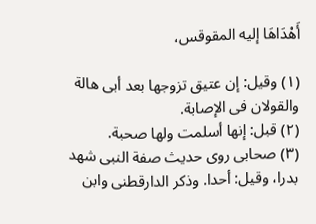أَهْدَاهَا إليه المقوقس،

(١) وقيل: إن عتيق تزوجها بعد أبى هالة والقولان فى الإصابة.
(٢) قبل: إنها أسلمت ولها صحبة.
(٣) صحابى روى حديث صفة النبى شهد بدرا، وقيل: أحدا. وذكر الدارقطنى وابن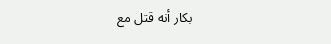بكار أنه قتل مع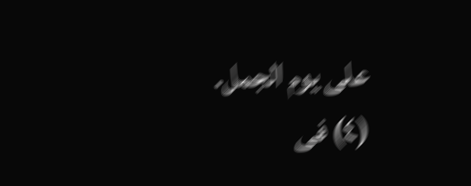على يوم الجمل.
(٤) فى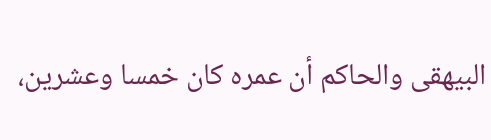البيهقى والحاكم أن عمره كان خمسا وعشرين،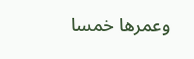وعمرها خمسا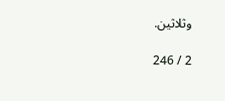وثلاثين.

2 / 246